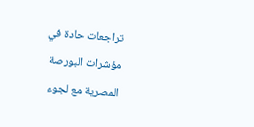تراجعات حادة في مؤشرات البورصة المصرية مع لجوء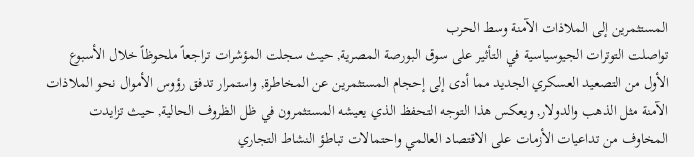المستثمرين إلى الملاذات الآمنة وسط الحرب
تواصلت التوترات الجيوسياسية في التأثير على سوق البورصة المصرية, حيث سجلت المؤشرات تراجعاً ملحوظاً خلال الأسبوع الأول من التصعيد العسكري الجديد مما أدى إلى إحجام المستثمرين عن المخاطرة, واستمرار تدفق رؤوس الأموال نحو الملاذات الآمنة مثل الذهب والدولار, ويعكس هذا التوجه التحفظ الذي يعيشه المستثمرون في ظل الظروف الحالية, حيث تزايدت المخاوف من تداعيات الأزمات على الاقتصاد العالمي واحتمالات تباطؤ النشاط التجاري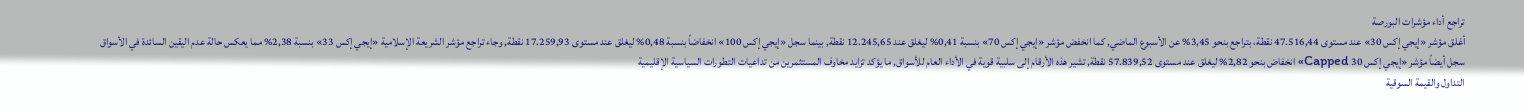تراجع أداء مؤشرات البورصة
أغلق مؤشر «إيجي إكس 30» عند مستوى 47.516,44 نقطة، بتراجع بنحو 3,45% عن الأسبوع الماضي, كما انخفض مؤشر «إيجي إكس 70» بنسبة 0,41% ليغلق عند 12.245,65 نقطة, بينما سجل «إيجي إكس 100» انخفاضاً بنسبة 0,48% ليغلق عند مستوى 17.259,93 نقطة, وجاء تراجع مؤشر الشريعة الإسلامية «إيجي إكس 33» بنسبة 2,38% مما يعكس حالة عدم اليقين السائدة في الأسواق
سجل أيضاً مؤشر «إيجي إكس 30 Capped» انخفاض بنحو 2,82% ليغلق عند مستوى 57.839,52 نقطة, تشير هذه الأرقام إلى سلبية قوية في الأداء العام للأسواق, ما يؤكد تزايد مخاوف المستثمرين من تداعيات التطورات السياسية الإقليمية
التداول والقيمة السوقية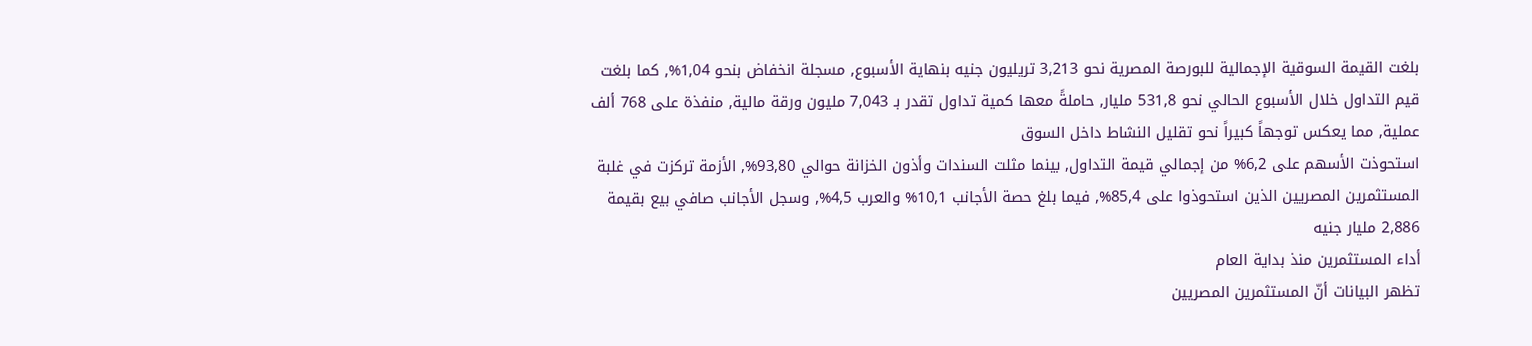بلغت القيمة السوقية الإجمالية للبورصة المصرية نحو 3,213 تريليون جنيه بنهاية الأسبوع, مسجلة انخفاض بنحو 1,04%, كما بلغت قيم التداول خلال الأسبوع الحالي نحو 531,8 مليار, حاملةً معها كمية تداول تقدر بـ 7,043 مليون ورقة مالية, منفذة على 768 ألف عملية, مما يعكس توجهاً كبيراً نحو تقليل النشاط داخل السوق
استحوذت الأسهم على 6,2% من إجمالي قيمة التداول, بينما مثلت السندات وأذون الخزانة حوالي 93,80%, الأزمة تركزت في غلبة المستثمرين المصريين الذين استحوذوا على 85,4%, فيما بلغ حصة الأجانب 10,1% والعرب 4,5%, وسجل الأجانب صافي بيع بقيمة 2,886 مليار جنيه
أداء المستثمرين منذ بداية العام
تظهر البيانات أنّ المستثمرين المصريين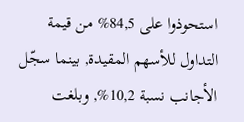استحوذوا على 84,5% من قيمة التداول للأسهم المقيدة, بينما سجّل الأجانب نسبة 10,2%, وبلغت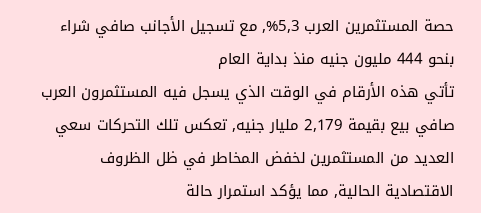حصة المستثمرين العرب 5,3%, مع تسجيل الأجانب صافي شراء بنحو 444 مليون جنيه منذ بداية العام
تأتي هذه الأرقام في الوقت الذي يسجل فيه المستثمرون العرب صافي بيع بقيمة 2,179 مليار جنيه, تعكس تلك التحركات سعي العديد من المستثمرين لخفض المخاطر في ظل الظروف الاقتصادية الحالية, مما يؤكد استمرار حالة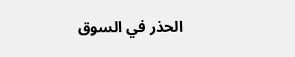الحذر في السوق